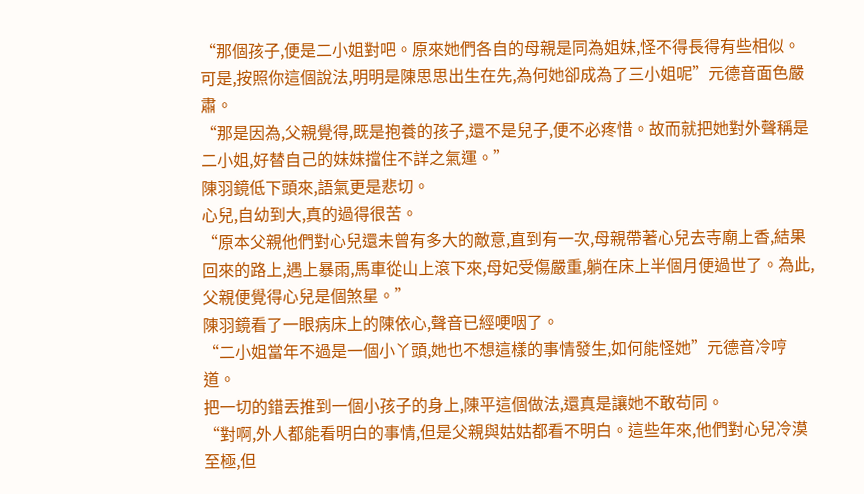“那個孩子,便是二小姐對吧。原來她們各自的母親是同為姐妹,怪不得長得有些相似。可是,按照你這個說法,明明是陳思思出生在先,為何她卻成為了三小姐呢”元德音面色嚴肅。
“那是因為,父親覺得,既是抱養的孩子,還不是兒子,便不必疼惜。故而就把她對外聲稱是二小姐,好替自己的妹妹擋住不詳之氣運。”
陳羽鏡低下頭來,語氣更是悲切。
心兒,自幼到大,真的過得很苦。
“原本父親他們對心兒還未曾有多大的敵意,直到有一次,母親帶著心兒去寺廟上香,結果回來的路上,遇上暴雨,馬車從山上滾下來,母妃受傷嚴重,躺在床上半個月便過世了。為此,父親便覺得心兒是個煞星。”
陳羽鏡看了一眼病床上的陳依心,聲音已經哽咽了。
“二小姐當年不過是一個小丫頭,她也不想這樣的事情發生,如何能怪她”元德音冷哼道。
把一切的錯丟推到一個小孩子的身上,陳平這個做法,還真是讓她不敢茍同。
“對啊,外人都能看明白的事情,但是父親與姑姑都看不明白。這些年來,他們對心兒冷漠至極,但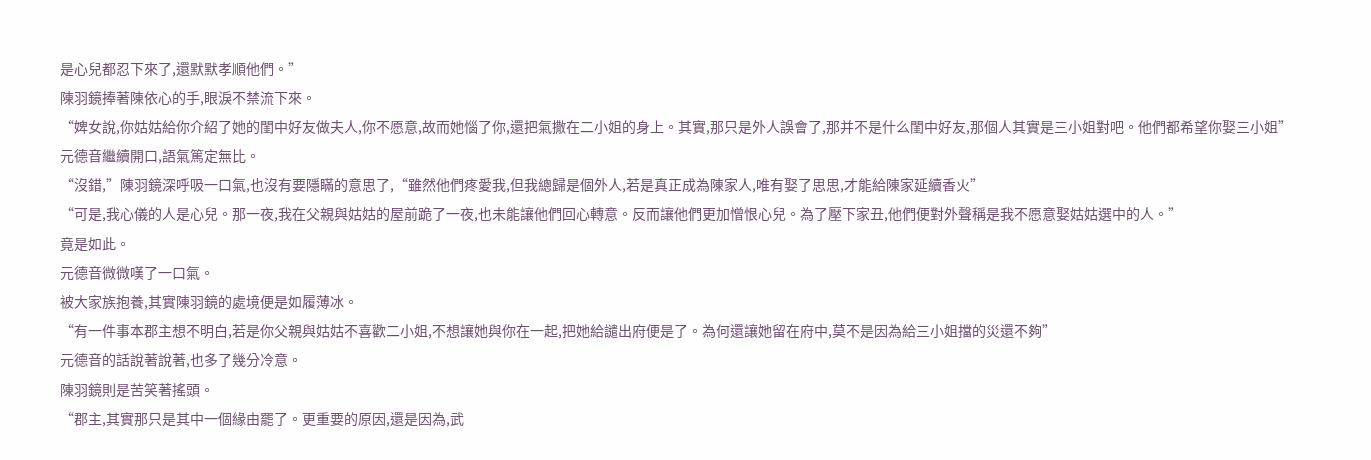是心兒都忍下來了,還默默孝順他們。”
陳羽鏡捧著陳依心的手,眼淚不禁流下來。
“婢女說,你姑姑給你介紹了她的閨中好友做夫人,你不愿意,故而她惱了你,還把氣撒在二小姐的身上。其實,那只是外人誤會了,那并不是什么閨中好友,那個人其實是三小姐對吧。他們都希望你娶三小姐”
元德音繼續開口,語氣篤定無比。
“沒錯,”陳羽鏡深呼吸一口氣,也沒有要隱瞞的意思了,“雖然他們疼愛我,但我總歸是個外人,若是真正成為陳家人,唯有娶了思思,才能給陳家延續香火”
“可是,我心儀的人是心兒。那一夜,我在父親與姑姑的屋前跪了一夜,也未能讓他們回心轉意。反而讓他們更加憎恨心兒。為了壓下家丑,他們便對外聲稱是我不愿意娶姑姑選中的人。”
竟是如此。
元德音微微嘆了一口氣。
被大家族抱養,其實陳羽鏡的處境便是如履薄冰。
“有一件事本郡主想不明白,若是你父親與姑姑不喜歡二小姐,不想讓她與你在一起,把她給譴出府便是了。為何還讓她留在府中,莫不是因為給三小姐擋的災還不夠”
元德音的話說著說著,也多了幾分冷意。
陳羽鏡則是苦笑著搖頭。
“郡主,其實那只是其中一個緣由罷了。更重要的原因,還是因為,武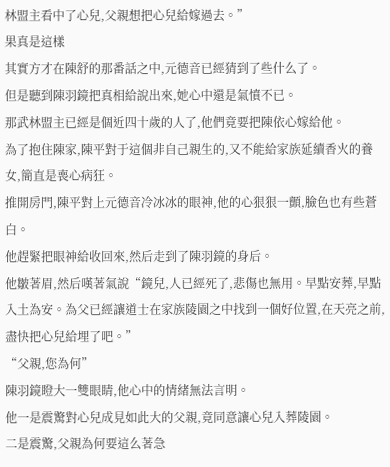林盟主看中了心兒,父親想把心兒給嫁過去。”
果真是這樣
其實方才在陳舒的那番話之中,元德音已經猜到了些什么了。
但是聽到陳羽鏡把真相給說出來,她心中還是氣憤不已。
那武林盟主已經是個近四十歲的人了,他們竟要把陳依心嫁給他。
為了抱住陳家,陳平對于這個非自己親生的,又不能給家族延續香火的養女,簡直是喪心病狂。
推開房門,陳平對上元德音冷冰冰的眼神,他的心狠狠一顫,臉色也有些蒼白。
他趕緊把眼神給收回來,然后走到了陳羽鏡的身后。
他皺著眉,然后嘆著氣說“鏡兒,人已經死了,悲傷也無用。早點安葬,早點入土為安。為父已經讓道士在家族陵園之中找到一個好位置,在天亮之前,盡快把心兒給埋了吧。”
“父親,您為何”
陳羽鏡瞪大一雙眼睛,他心中的情緒無法言明。
他一是震驚對心兒成見如此大的父親,竟同意讓心兒入葬陵園。
二是震驚,父親為何要這么著急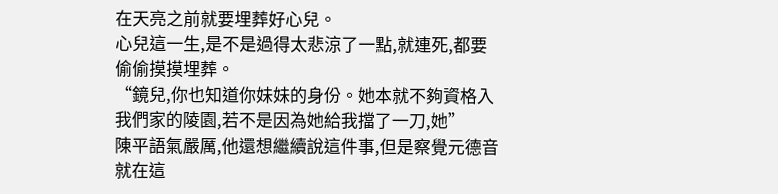在天亮之前就要埋葬好心兒。
心兒這一生,是不是過得太悲涼了一點,就連死,都要偷偷摸摸埋葬。
“鏡兒,你也知道你妹妹的身份。她本就不夠資格入我們家的陵園,若不是因為她給我擋了一刀,她”
陳平語氣嚴厲,他還想繼續說這件事,但是察覺元德音就在這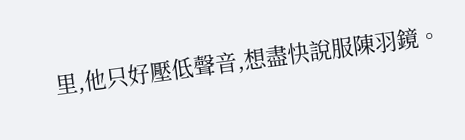里,他只好壓低聲音,想盡快說服陳羽鏡。